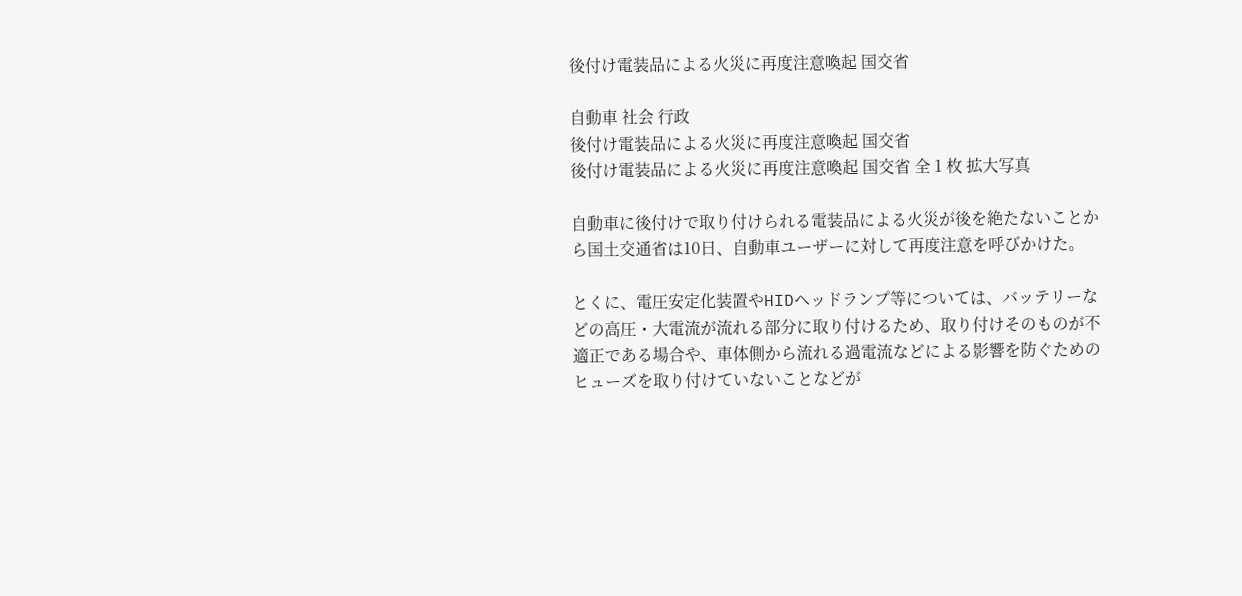後付け電装品による火災に再度注意喚起 国交省

自動車 社会 行政
後付け電装品による火災に再度注意喚起 国交省
後付け電装品による火災に再度注意喚起 国交省 全 1 枚 拡大写真

自動車に後付けで取り付けられる電装品による火災が後を絶たないことから国土交通省は10日、自動車ユーザーに対して再度注意を呼びかけた。

とくに、電圧安定化装置やHIDヘッドランプ等については、バッテリーなどの高圧・大電流が流れる部分に取り付けるため、取り付けそのものが不適正である場合や、車体側から流れる過電流などによる影響を防ぐためのヒューズを取り付けていないことなどが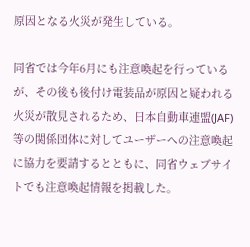原因となる火災が発生している。

同省では今年6月にも注意喚起を行っているが、その後も後付け電装品が原因と疑われる火災が散見されるため、日本自動車連盟(JAF)等の関係団体に対してユーザーへの注意喚起に協力を要請するとともに、同省ウェブサイトでも注意喚起情報を掲載した。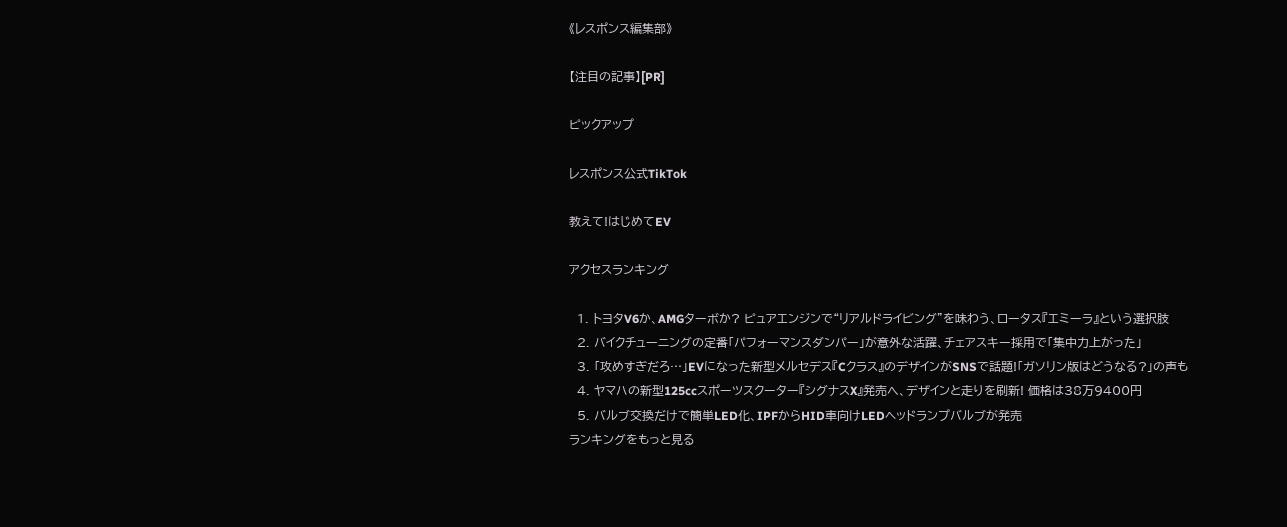《レスポンス編集部》

【注目の記事】[PR]

ピックアップ

レスポンス公式TikTok

教えて!はじめてEV

アクセスランキング

  1. トヨタV6か、AMGターボか? ピュアエンジンで“リアルドライビング”を味わう、ロータス『エミーラ』という選択肢
  2. バイクチューニングの定番「パフォーマンスダンパー」が意外な活躍、チェアスキー採用で「集中力上がった」
  3. 「攻めすぎだろ…」EVになった新型メルセデス『Cクラス』のデザインがSNSで話題!「ガソリン版はどうなる?」の声も
  4. ヤマハの新型125ccスポーツスクーター『シグナスX』発売へ、デザインと走りを刷新! 価格は38万9400円
  5. バルブ交換だけで簡単LED化、IPFからHID車向けLEDヘッドランプバルブが発売
ランキングをもっと見る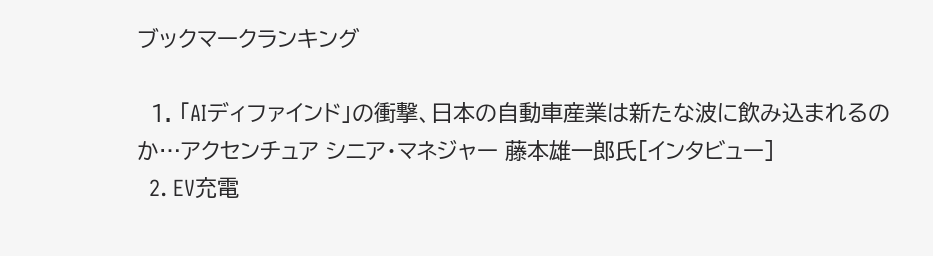ブックマークランキング

  1. 「AIディファインド」の衝撃、日本の自動車産業は新たな波に飲み込まれるのか…アクセンチュア シニア・マネジャー 藤本雄一郎氏[インタビュー]
  2. EV充電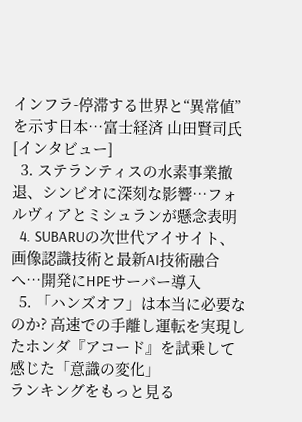インフラ-停滞する世界と“異常値”を示す日本…富士経済 山田賢司氏[インタビュー]
  3. ステランティスの水素事業撤退、シンビオに深刻な影響…フォルヴィアとミシュランが懸念表明
  4. SUBARUの次世代アイサイト、画像認識技術と最新AI技術融合へ…開発にHPEサーバー導入
  5. 「ハンズオフ」は本当に必要なのか? 高速での手離し運転を実現したホンダ『アコード』を試乗して感じた「意識の変化」
ランキングをもっと見る